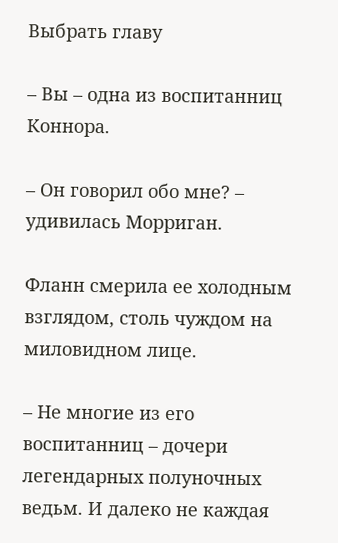Выбрать главу

– Вы – одна из воспитанниц Коннора.

– Он говорил обо мне? – удивилась Морриган.

Фланн смерила ее холодным взглядом, столь чуждом на миловидном лице.

– Не многие из его воспитанниц – дочери легендарных полуночных ведьм. И далеко не каждая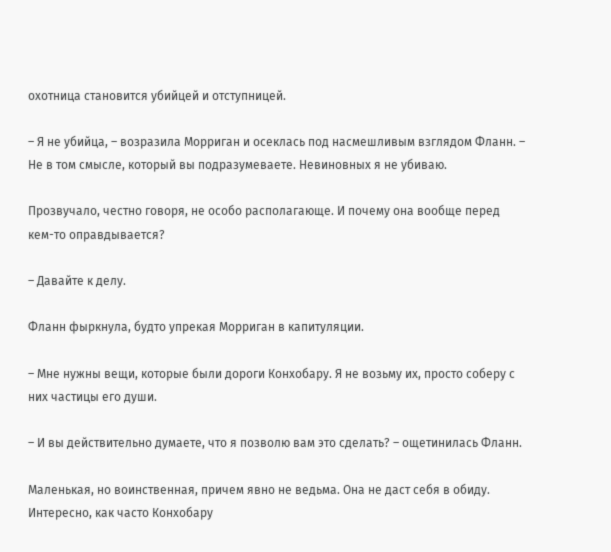охотница становится убийцей и отступницей.

– Я не убийца, – возразила Морриган и осеклась под насмешливым взглядом Фланн. – Не в том смысле, который вы подразумеваете. Невиновных я не убиваю.

Прозвучало, честно говоря, не особо располагающе. И почему она вообще перед кем-то оправдывается?

– Давайте к делу.

Фланн фыркнула, будто упрекая Морриган в капитуляции.

– Мне нужны вещи, которые были дороги Конхобару. Я не возьму их, просто соберу с них частицы его души.

– И вы действительно думаете, что я позволю вам это сделать? – ощетинилась Фланн.

Маленькая, но воинственная, причем явно не ведьма. Она не даст себя в обиду. Интересно, как часто Конхобару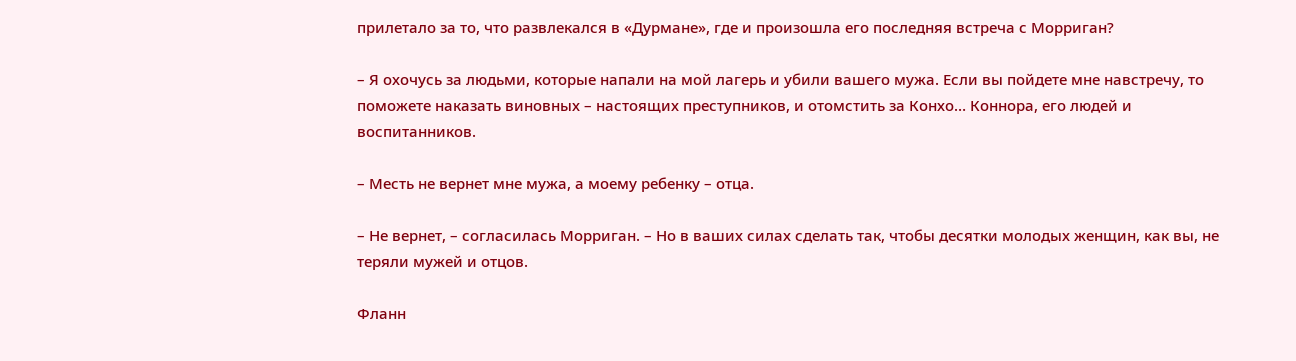прилетало за то, что развлекался в «Дурмане», где и произошла его последняя встреча с Морриган?

– Я охочусь за людьми, которые напали на мой лагерь и убили вашего мужа. Если вы пойдете мне навстречу, то поможете наказать виновных – настоящих преступников, и отомстить за Конхо… Коннора, его людей и воспитанников.

– Месть не вернет мне мужа, а моему ребенку – отца.

– Не вернет, – согласилась Морриган. – Но в ваших силах сделать так, чтобы десятки молодых женщин, как вы, не теряли мужей и отцов.

Фланн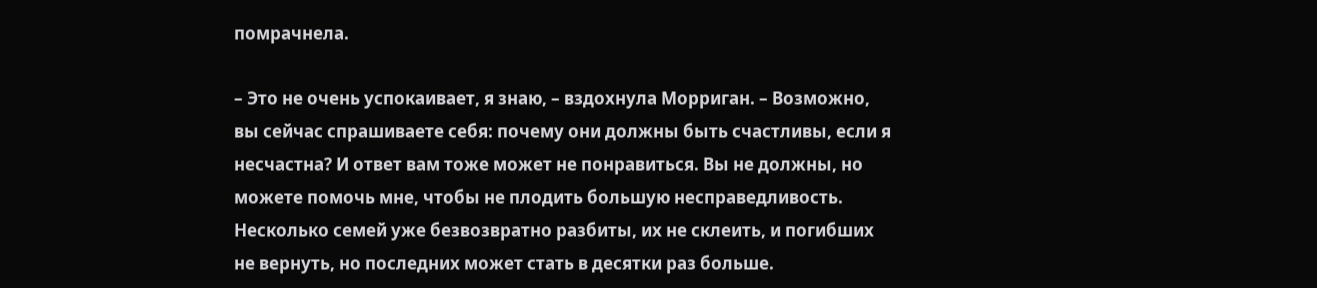помрачнела.

– Это не очень успокаивает, я знаю, – вздохнула Морриган. – Возможно, вы сейчас спрашиваете себя: почему они должны быть счастливы, если я несчастна? И ответ вам тоже может не понравиться. Вы не должны, но можете помочь мне, чтобы не плодить большую несправедливость. Несколько семей уже безвозвратно разбиты, их не склеить, и погибших не вернуть, но последних может стать в десятки раз больше.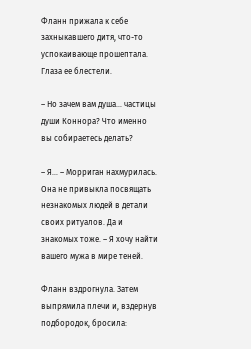Фланн прижала к себе захныкавшего дитя, что-то успокаивающе прошептала. Глаза ее блестели.

– Но зачем вам душа… частицы души Коннора? Что именно вы собираетесь делать?

– Я… – Морриган нахмурилась. Она не привыкла посвящать незнакомых людей в детали своих ритуалов. Да и знакомых тоже. – Я хочу найти вашего мужа в мире теней.

Фланн вздрогнула. Затем выпрямила плечи и, вздернув подбородок, бросила: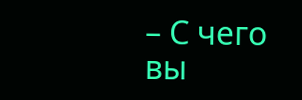– С чего вы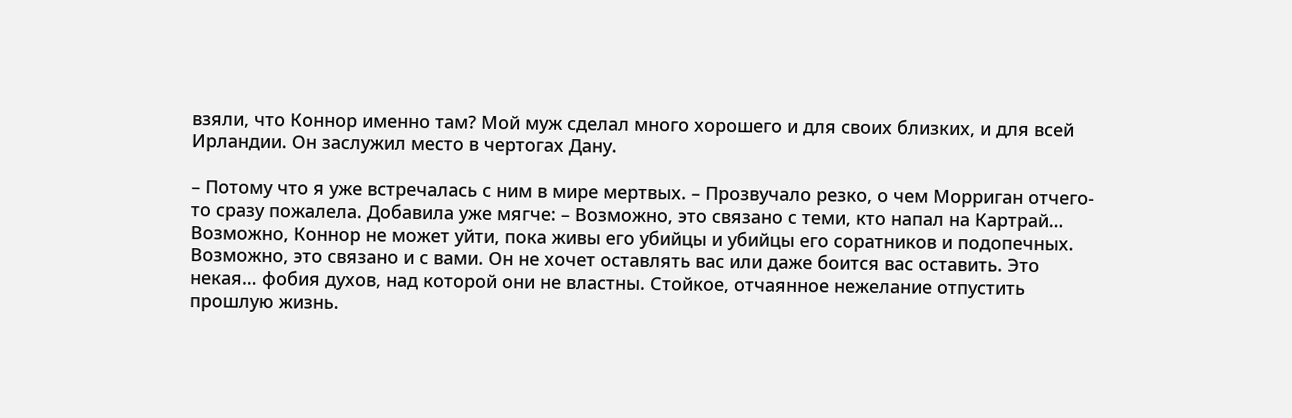взяли, что Коннор именно там? Мой муж сделал много хорошего и для своих близких, и для всей Ирландии. Он заслужил место в чертогах Дану.

– Потому что я уже встречалась с ним в мире мертвых. – Прозвучало резко, о чем Морриган отчего-то сразу пожалела. Добавила уже мягче: – Возможно, это связано с теми, кто напал на Картрай… Возможно, Коннор не может уйти, пока живы его убийцы и убийцы его соратников и подопечных. Возможно, это связано и с вами. Он не хочет оставлять вас или даже боится вас оставить. Это некая… фобия духов, над которой они не властны. Стойкое, отчаянное нежелание отпустить прошлую жизнь.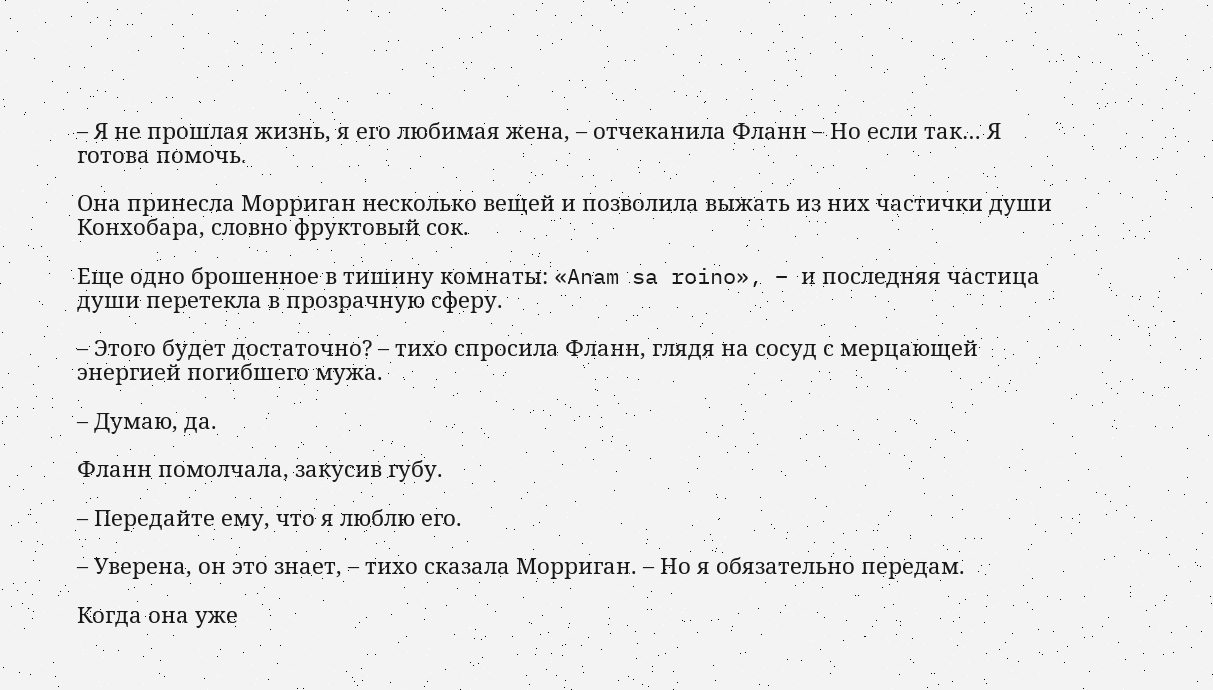– Я не прошлая жизнь, я его любимая жена, – отчеканила Фланн – Но если так… Я готова помочь.

Она принесла Морриган несколько вещей и позволила выжать из них частички души Конхобара, словно фруктовый сок.

Еще одно брошенное в тишину комнаты: «Anam sa roino», – и последняя частица души перетекла в прозрачную сферу.

– Этого будет достаточно? – тихо спросила Фланн, глядя на сосуд с мерцающей энергией погибшего мужа.

– Думаю, да.

Фланн помолчала, закусив губу.

– Передайте ему, что я люблю его.

– Уверена, он это знает, – тихо сказала Морриган. – Но я обязательно передам.

Когда она уже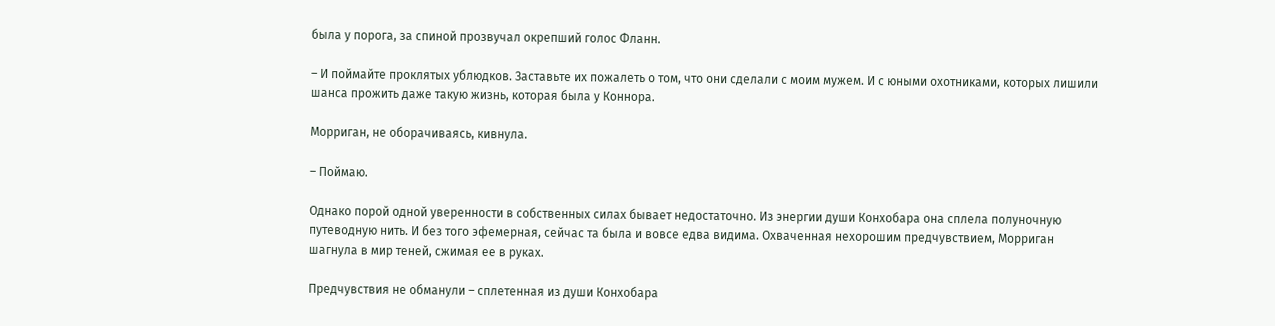была у порога, за спиной прозвучал окрепший голос Фланн.

– И поймайте проклятых ублюдков. Заставьте их пожалеть о том, что они сделали с моим мужем. И с юными охотниками, которых лишили шанса прожить даже такую жизнь, которая была у Коннора.

Морриган, не оборачиваясь, кивнула.

– Поймаю.

Однако порой одной уверенности в собственных силах бывает недостаточно. Из энергии души Конхобара она сплела полуночную путеводную нить. И без того эфемерная, сейчас та была и вовсе едва видима. Охваченная нехорошим предчувствием, Морриган шагнула в мир теней, сжимая ее в руках.

Предчувствия не обманули – сплетенная из души Конхобара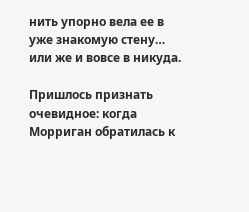нить упорно вела ее в уже знакомую стену… или же и вовсе в никуда.

Пришлось признать очевидное: когда Морриган обратилась к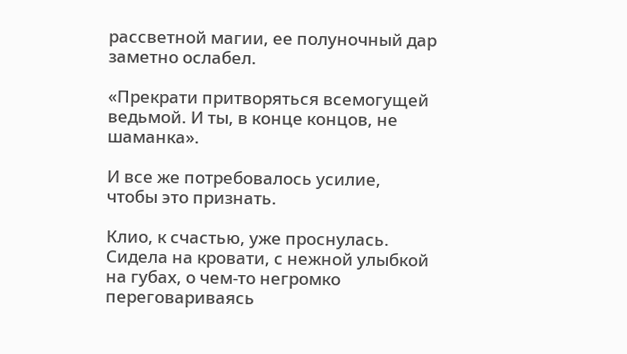рассветной магии, ее полуночный дар заметно ослабел.

«Прекрати притворяться всемогущей ведьмой. И ты, в конце концов, не шаманка».

И все же потребовалось усилие, чтобы это признать.

Клио, к счастью, уже проснулась. Сидела на кровати, с нежной улыбкой на губах, о чем-то негромко переговариваясь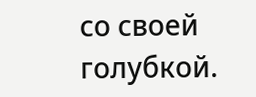со своей голубкой.